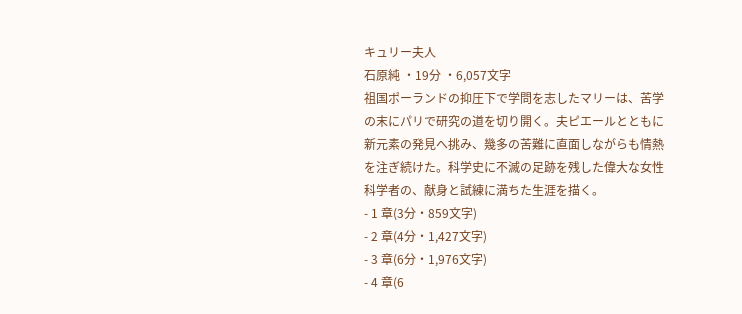キュリー夫人
石原純 ・19分 ・6,057文字
祖国ポーランドの抑圧下で学問を志したマリーは、苦学の末にパリで研究の道を切り開く。夫ピエールとともに新元素の発見へ挑み、幾多の苦難に直面しながらも情熱を注ぎ続けた。科学史に不滅の足跡を残した偉大な女性科学者の、献身と試練に満ちた生涯を描く。
- 1 章(3分・859文字)
- 2 章(4分・1,427文字)
- 3 章(6分・1,976文字)
- 4 章(6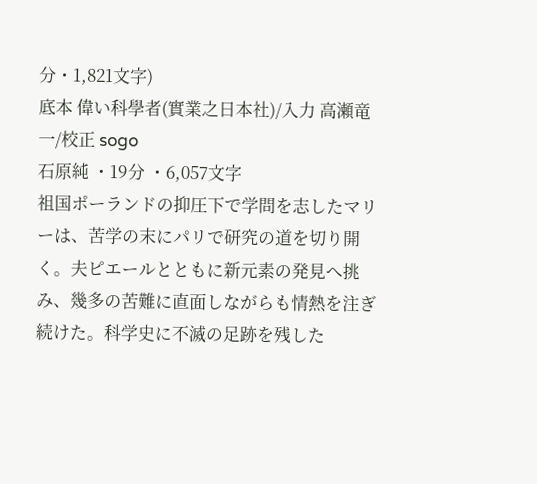分・1,821文字)
底本 偉い科學者(實業之日本社)/入力 高瀬竜一/校正 sogo
石原純 ・19分 ・6,057文字
祖国ポーランドの抑圧下で学問を志したマリーは、苦学の末にパリで研究の道を切り開く。夫ピエールとともに新元素の発見へ挑み、幾多の苦難に直面しながらも情熱を注ぎ続けた。科学史に不滅の足跡を残した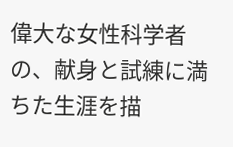偉大な女性科学者の、献身と試練に満ちた生涯を描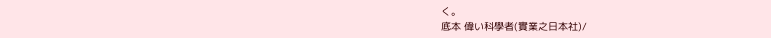く。
底本 偉い科學者(實業之日本社)/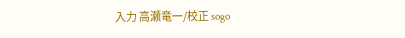入力 高瀬竜一/校正 sogo